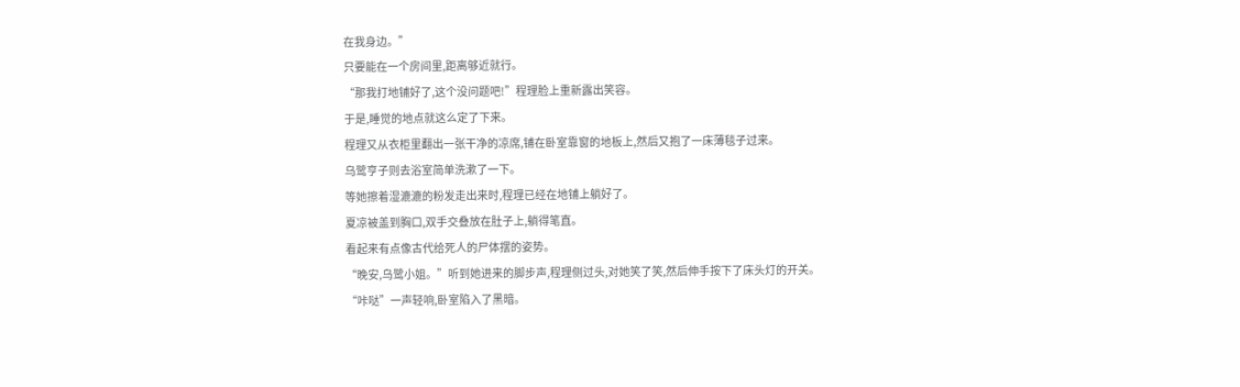在我身边。”
只要能在一个房间里,距离够近就行。
“那我打地铺好了,这个没问题吧!”程理脸上重新露出笑容。
于是,睡觉的地点就这么定了下来。
程理又从衣柜里翻出一张干净的凉席,铺在卧室靠窗的地板上,然后又抱了一床薄毯子过来。
乌鹭亨子则去浴室简单洗漱了一下。
等她擦着湿漉漉的粉发走出来时,程理已经在地铺上躺好了。
夏凉被盖到胸口,双手交叠放在肚子上,躺得笔直。
看起来有点像古代给死人的尸体摆的姿势。
“晚安,乌鹭小姐。”听到她进来的脚步声,程理侧过头,对她笑了笑,然后伸手按下了床头灯的开关。
“咔哒”一声轻响,卧室陷入了黑暗。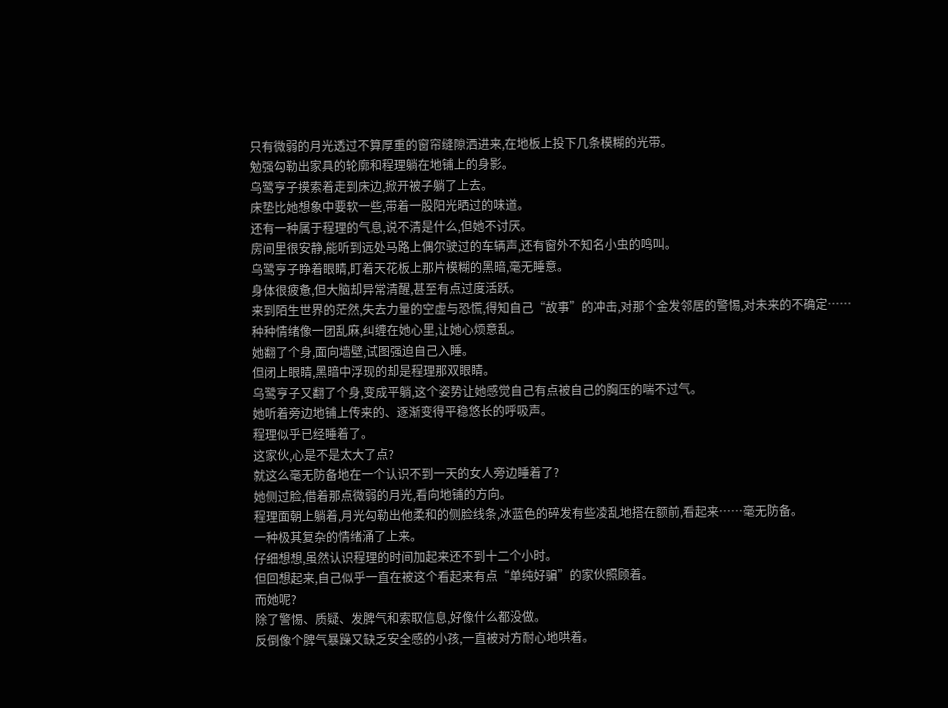只有微弱的月光透过不算厚重的窗帘缝隙洒进来,在地板上投下几条模糊的光带。
勉强勾勒出家具的轮廓和程理躺在地铺上的身影。
乌鹭亨子摸索着走到床边,掀开被子躺了上去。
床垫比她想象中要软一些,带着一股阳光晒过的味道。
还有一种属于程理的气息,说不清是什么,但她不讨厌。
房间里很安静,能听到远处马路上偶尔驶过的车辆声,还有窗外不知名小虫的鸣叫。
乌鹭亨子睁着眼睛,盯着天花板上那片模糊的黑暗,毫无睡意。
身体很疲惫,但大脑却异常清醒,甚至有点过度活跃。
来到陌生世界的茫然,失去力量的空虚与恐慌,得知自己“故事”的冲击,对那个金发邻居的警惕,对未来的不确定……
种种情绪像一团乱麻,纠缠在她心里,让她心烦意乱。
她翻了个身,面向墙壁,试图强迫自己入睡。
但闭上眼睛,黑暗中浮现的却是程理那双眼睛。
乌鹭亨子又翻了个身,变成平躺,这个姿势让她感觉自己有点被自己的胸压的喘不过气。
她听着旁边地铺上传来的、逐渐变得平稳悠长的呼吸声。
程理似乎已经睡着了。
这家伙,心是不是太大了点?
就这么毫无防备地在一个认识不到一天的女人旁边睡着了?
她侧过脸,借着那点微弱的月光,看向地铺的方向。
程理面朝上躺着,月光勾勒出他柔和的侧脸线条,冰蓝色的碎发有些凌乱地搭在额前,看起来……毫无防备。
一种极其复杂的情绪涌了上来。
仔细想想,虽然认识程理的时间加起来还不到十二个小时。
但回想起来,自己似乎一直在被这个看起来有点“单纯好骗”的家伙照顾着。
而她呢?
除了警惕、质疑、发脾气和索取信息,好像什么都没做。
反倒像个脾气暴躁又缺乏安全感的小孩,一直被对方耐心地哄着。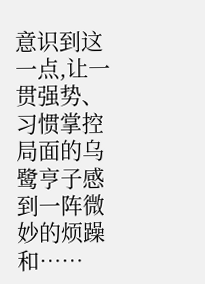意识到这一点,让一贯强势、习惯掌控局面的乌鹭亨子感到一阵微妙的烦躁和……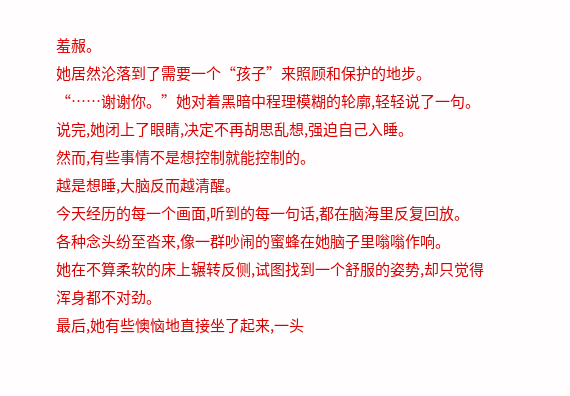羞赧。
她居然沦落到了需要一个“孩子”来照顾和保护的地步。
“……谢谢你。”她对着黑暗中程理模糊的轮廓,轻轻说了一句。
说完,她闭上了眼睛,决定不再胡思乱想,强迫自己入睡。
然而,有些事情不是想控制就能控制的。
越是想睡,大脑反而越清醒。
今天经历的每一个画面,听到的每一句话,都在脑海里反复回放。
各种念头纷至沓来,像一群吵闹的蜜蜂在她脑子里嗡嗡作响。
她在不算柔软的床上辗转反侧,试图找到一个舒服的姿势,却只觉得浑身都不对劲。
最后,她有些懊恼地直接坐了起来,一头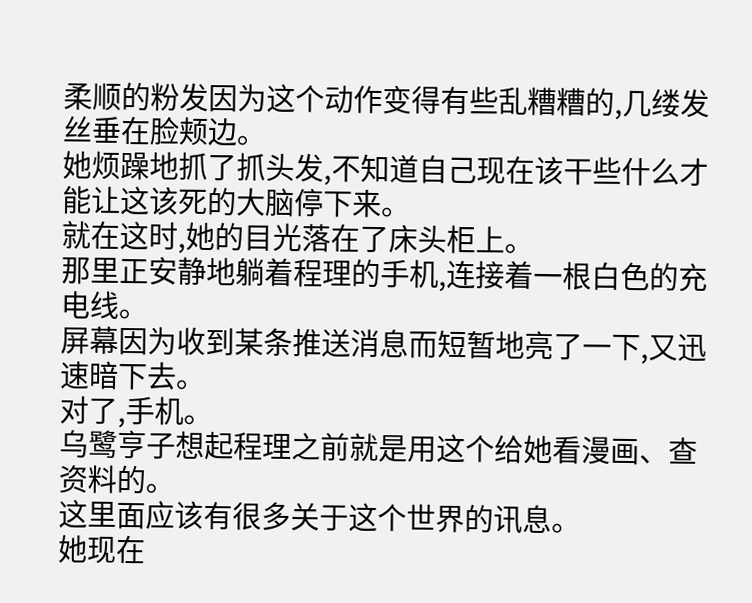柔顺的粉发因为这个动作变得有些乱糟糟的,几缕发丝垂在脸颊边。
她烦躁地抓了抓头发,不知道自己现在该干些什么才能让这该死的大脑停下来。
就在这时,她的目光落在了床头柜上。
那里正安静地躺着程理的手机,连接着一根白色的充电线。
屏幕因为收到某条推送消息而短暂地亮了一下,又迅速暗下去。
对了,手机。
乌鹭亨子想起程理之前就是用这个给她看漫画、查资料的。
这里面应该有很多关于这个世界的讯息。
她现在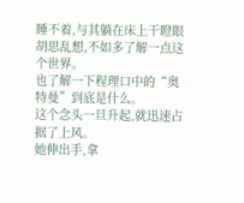睡不着,与其躺在床上干瞪眼胡思乱想,不如多了解一点这个世界。
也了解一下程理口中的“奥特曼”到底是什么。
这个念头一旦升起,就迅速占据了上风。
她伸出手,拿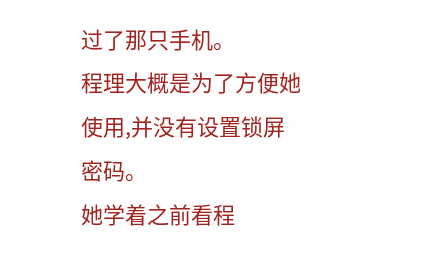过了那只手机。
程理大概是为了方便她使用,并没有设置锁屏密码。
她学着之前看程